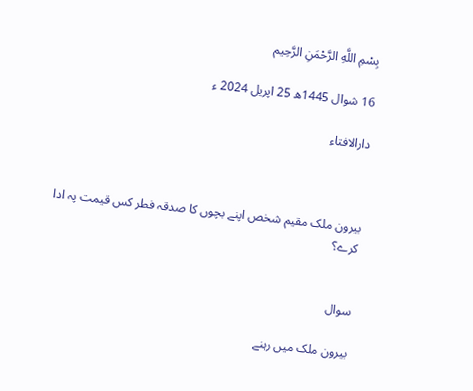بِسْمِ اللَّهِ الرَّحْمَنِ الرَّحِيم

16 شوال 1445ھ 25 اپریل 2024 ء

دارالافتاء



بیرون ملک مقیم شخص اپنے بچوں کا صدقہ فطر کس قیمت پہ ادا کرے؟


سوال

بیرون ملک میں رہنے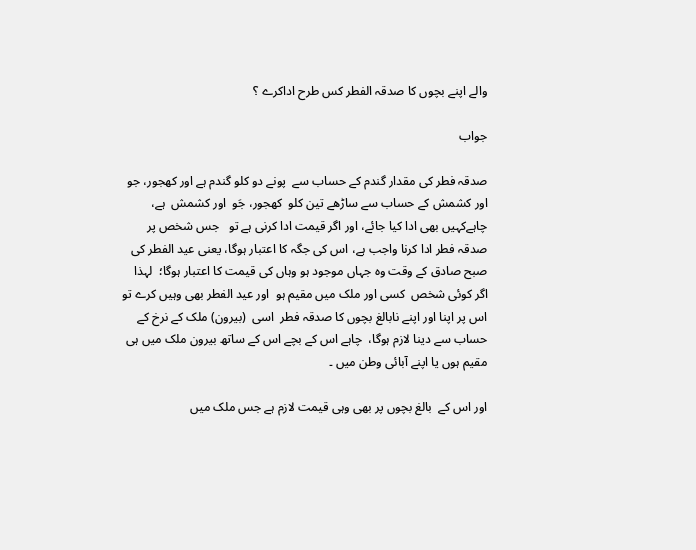والے اپنے بچوں کا صدقہ الفطر کس طرح اداکرے ؟

جواب

صدقہ فطر کی مقدار گندم کے حساب سے  پونے دو کلو گندم ہے اور کھجور، جو اور کشمش کے حساب سے ساڑھے تین کلو  کھجور، جَو  اور کشمش  ہے، چاہےکہیں بھی ادا کیا جائے، اور اگر قیمت ادا کرنی ہے تو   جس شخص پر صدقہ فطر ادا کرنا واجب ہے، اس کی جگہ کا اعتبار ہوگا، یعنی عید الفطر کی صبح صادق کے وقت وہ جہاں موجود ہو وہاں کی قیمت کا اعتبار ہوگا؛  لہذا  اگر کوئی شخص  کسی اور ملک میں مقیم ہو  اور عید الفطر بھی وہیں کرے تو  اس پر اپنا اور اپنے نابالغ بچوں کا صدقہ فطر  اسی  (بیرون) ملک کے نرخ کے حساب سے دینا لازم ہوگا،  چاہے اس کے بچے اس کے ساتھ بیرون ملک میں ہی مقیم ہوں یا اپنے آبائی وطن میں ۔

اور اس کے  بالغ بچوں پر بھی وہی قیمت لازم ہے جس ملک میں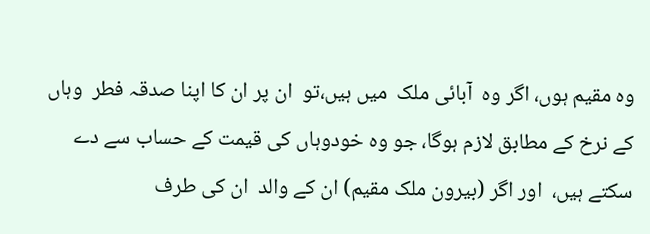وہ مقیم ہوں، اگر وہ  آبائی ملک  میں ہیں،تو  ان پر ان کا اپنا صدقہ فطر  وہاں  کے نرخ کے مطابق لازم ہوگا، جو وہ خودوہاں کی قیمت کے حساب سے دے سکتے ہیں،  اور اگر (بیرون ملک مقیم) ان کے والد  ان کی طرف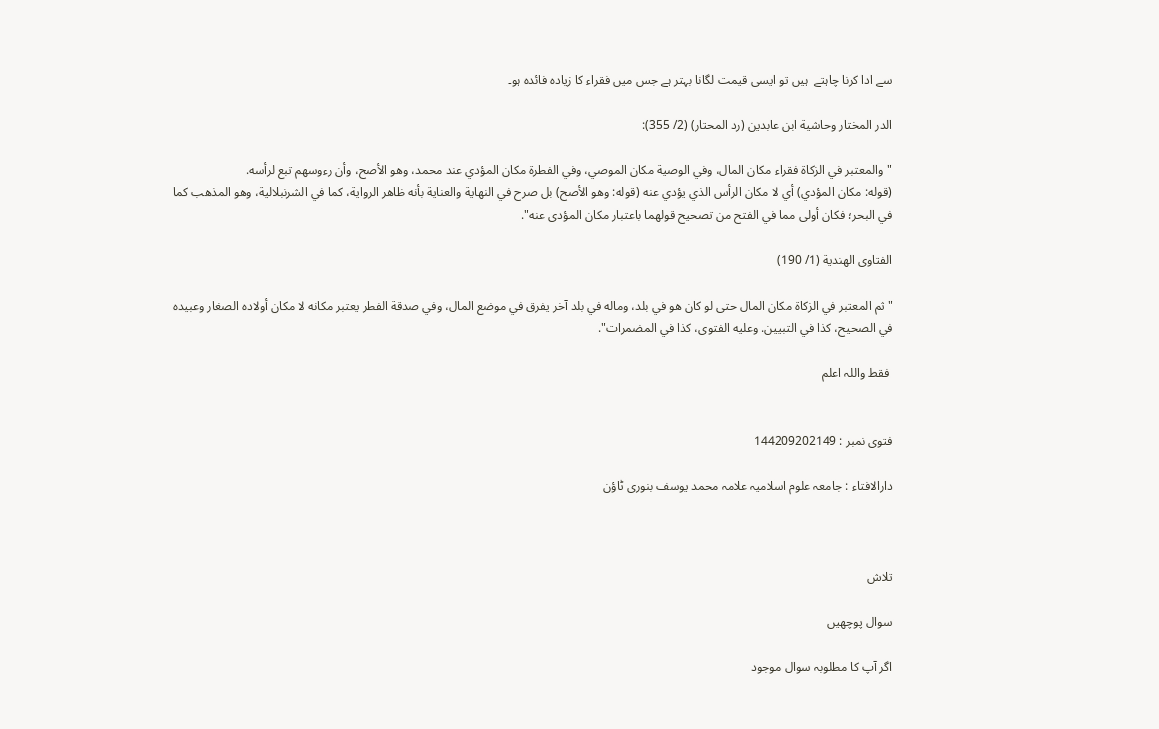سے ادا کرنا چاہتے  ہیں تو ایسی قیمت لگانا بہتر ہے جس میں فقراء کا زیادہ فائدہ ہو۔

الدر المختار وحاشية ابن عابدين (رد المحتار) (2/ 355):

"والمعتبر في الزكاة فقراء مكان المال، وفي الوصية مكان الموصي، وفي الفطرة مكان المؤدي عند محمد، وهو الأصح، وأن رءوسهم تبع لرأسه.
(قوله: مكان المؤدي) أي لا مكان الرأس الذي يؤدي عنه (قوله: وهو الأصح) بل صرح في النهاية والعناية بأنه ظاهر الرواية، كما في الشرنبلالية، وهو المذهب كما في البحر؛ فكان أولى مما في الفتح من تصحيح قولهما باعتبار مكان المؤدى عنه".

الفتاوى الهندية (1/ 190)

"ثم المعتبر في الزكاة مكان المال حتى لو كان هو في بلد، وماله في بلد آخر يفرق في موضع المال، وفي صدقة الفطر يعتبر مكانه لا مكان أولاده الصغار وعبيده في الصحيح، كذا في التبيين. وعليه الفتوى، كذا في المضمرات".

 فقط واللہ اعلم


فتوی نمبر : 144209202149

دارالافتاء : جامعہ علوم اسلامیہ علامہ محمد یوسف بنوری ٹاؤن



تلاش

سوال پوچھیں

اگر آپ کا مطلوبہ سوال موجود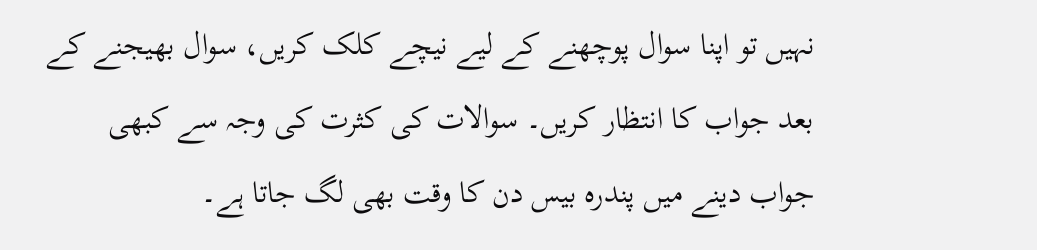نہیں تو اپنا سوال پوچھنے کے لیے نیچے کلک کریں، سوال بھیجنے کے بعد جواب کا انتظار کریں۔ سوالات کی کثرت کی وجہ سے کبھی جواب دینے میں پندرہ بیس دن کا وقت بھی لگ جاتا ہے۔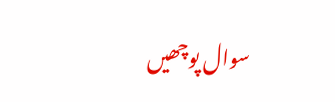سوال پوچھیں